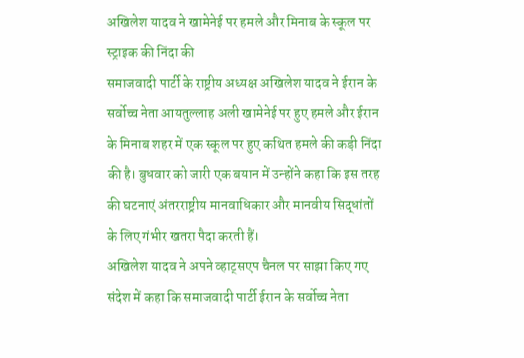अखिलेश यादव ने खामेनेई पर हमले और मिनाब के स्कूल पर स्ट्राइक की निंदा की
समाजवादी पार्टी के राष्ट्रीय अध्यक्ष अखिलेश यादव ने ईरान के सर्वोच्च नेता आयतुल्लाह अली खामेनेई पर हुए हमले और ईरान के मिनाब शहर में एक स्कूल पर हुए कथित हमले की कड़ी निंदा की है। बुधवार को जारी एक बयान में उन्होंने कहा कि इस तरह की घटनाएं अंतरराष्ट्रीय मानवाधिकार और मानवीय सिद्धांतों के लिए गंभीर खतरा पैदा करती हैं।
अखिलेश यादव ने अपने व्हाट्सएप चैनल पर साझा किए गए संदेश में कहा कि समाजवादी पार्टी ईरान के सर्वोच्च नेता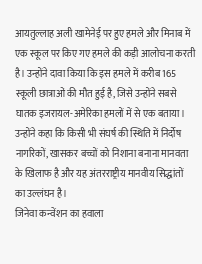आयतुल्लाह अली खामेनेई पर हुए हमले और मिनाब में एक स्कूल पर किए गए हमले की कड़ी आलोचना करती है। उन्होंने दावा किया कि इस हमले में करीब 165 स्कूली छात्राओं की मौत हुई है, जिसे उन्होंने सबसे घातक इजरायल-अमेरिका हमलों में से एक बताया। उन्होंने कहा कि किसी भी संघर्ष की स्थिति में निर्दोष नागरिकों, खासकर बच्चों को निशाना बनाना मानवता के खिलाफ है और यह अंतरराष्ट्रीय मानवीय सिद्धांतों का उल्लंघन है।
जिनेवा कन्वेंशन का हवाला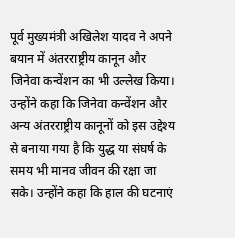पूर्व मुख्यमंत्री अखिलेश यादव ने अपने बयान में अंतरराष्ट्रीय कानून और जिनेवा कन्वेंशन का भी उल्लेख किया। उन्होंने कहा कि जिनेवा कन्वेंशन और अन्य अंतरराष्ट्रीय कानूनों को इस उद्देश्य से बनाया गया है कि युद्ध या संघर्ष के समय भी मानव जीवन की रक्षा जा सके। उन्होंने कहा कि हाल की घटनाएं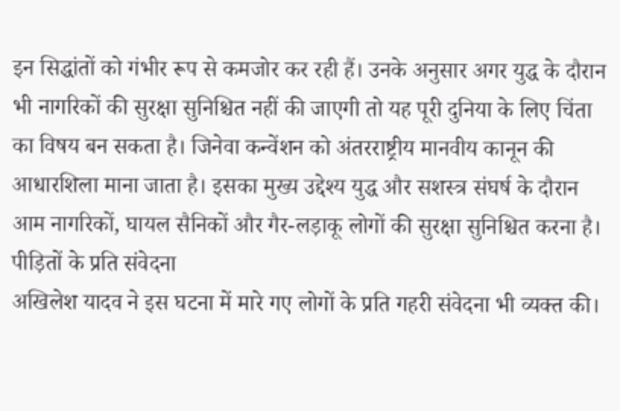इन सिद्धांतों को गंभीर रूप से कमजोर कर रही हैं। उनके अनुसार अगर युद्ध के दौरान भी नागरिकों की सुरक्षा सुनिश्चित नहीं की जाएगी तो यह पूरी दुनिया के लिए चिंता का विषय बन सकता है। जिनेवा कन्वेंशन को अंतरराष्ट्रीय मानवीय कानून की आधारशिला माना जाता है। इसका मुख्य उद्देश्य युद्ध और सशस्त्र संघर्ष के दौरान आम नागरिकों, घायल सैनिकों और गैर-लड़ाकू लोगों की सुरक्षा सुनिश्चित करना है।
पीड़ितों के प्रति संवेदना
अखिलेश यादव ने इस घटना में मारे गए लोगों के प्रति गहरी संवेदना भी व्यक्त की।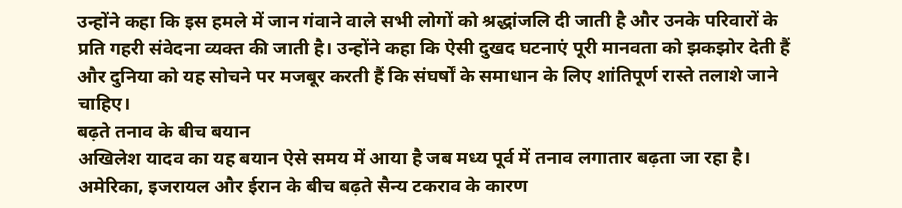उन्होंने कहा कि इस हमले में जान गंवाने वाले सभी लोगों को श्रद्धांजलि दी जाती है और उनके परिवारों के प्रति गहरी संवेदना व्यक्त की जाती है। उन्होंने कहा कि ऐसी दुखद घटनाएं पूरी मानवता को झकझोर देती हैं और दुनिया को यह सोचने पर मजबूर करती हैं कि संघर्षों के समाधान के लिए शांतिपूर्ण रास्ते तलाशे जाने चाहिए।
बढ़ते तनाव के बीच बयान
अखिलेश यादव का यह बयान ऐसे समय में आया है जब मध्य पूर्व में तनाव लगातार बढ़ता जा रहा है। अमेरिका, इजरायल और ईरान के बीच बढ़ते सैन्य टकराव के कारण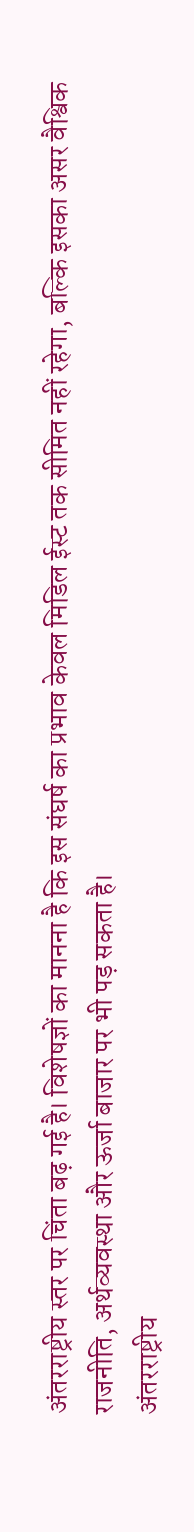अंतरराष्ट्रीय स्तर पर चिंता बढ़ गई है। विशेषज्ञों का मानना है कि इस संघर्ष का प्रभाव केवल मिडिल ईस्ट तक सीमित नहीं रहेगा, बल्कि इसका असर वैश्विक राजनीति, अर्थव्यवस्था और ऊर्जा बाजार पर भी पड़ सकता है।
अंतरराष्ट्रीय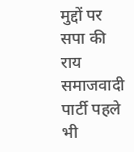मुद्दों पर सपा की राय
समाजवादी पार्टी पहले भी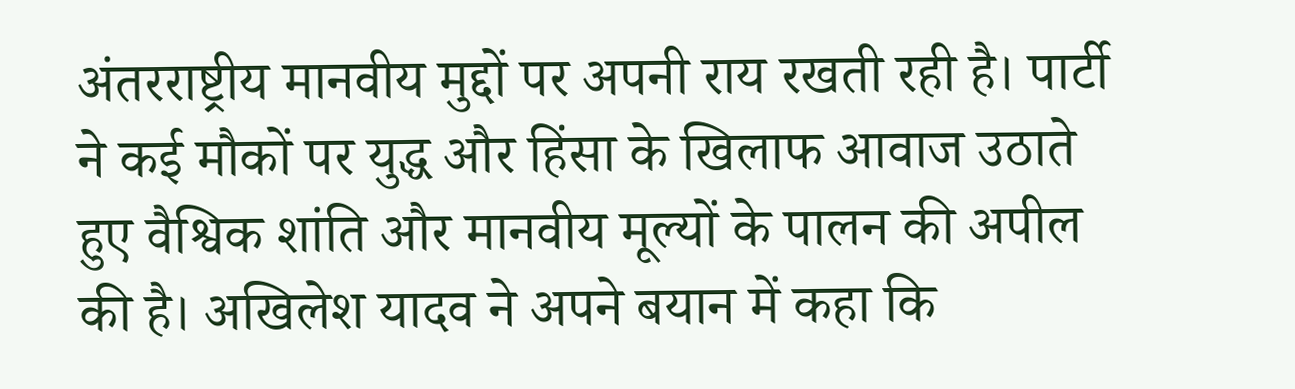अंतरराष्ट्रीय मानवीय मुद्दों पर अपनी राय रखती रही है। पार्टी ने कई मौकों पर युद्ध और हिंसा के खिलाफ आवाज उठाते हुए वैश्विक शांति और मानवीय मूल्यों के पालन की अपील की है। अखिलेश यादव ने अपने बयान में कहा कि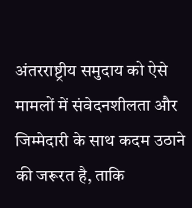अंतरराष्ट्रीय समुदाय को ऐसे मामलों में संवेदनशीलता और जिम्मेदारी के साथ कदम उठाने की जरूरत है, ताकि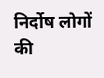निर्दोष लोगों की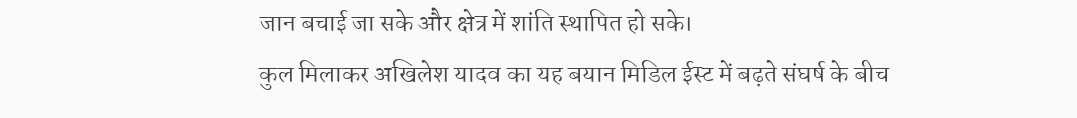जान बचाई जा सके और क्षेत्र में शांति स्थापित हो सके।
कुल मिलाकर अखिलेश यादव का यह बयान मिडिल ईस्ट में बढ़ते संघर्ष के बीच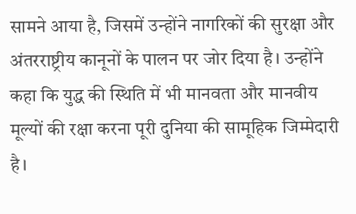सामने आया है, जिसमें उन्होंने नागरिकों की सुरक्षा और अंतरराष्ट्रीय कानूनों के पालन पर जोर दिया है। उन्होंने कहा कि युद्ध की स्थिति में भी मानवता और मानवीय मूल्यों की रक्षा करना पूरी दुनिया की सामूहिक जिम्मेदारी है।